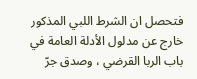فتحصل ان الشرط اللبي المذكور خارج عن مدلول الأدلة العامة في باب الربا القرضي ، وصدق جرّ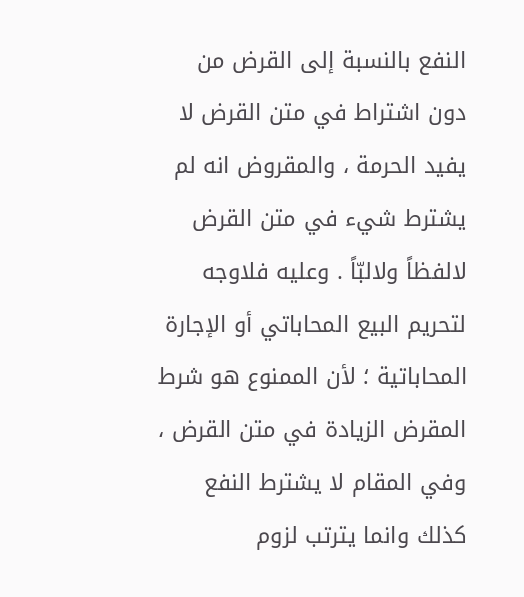النفع بالنسبة إلى القرض من دون اشتراط في متن القرض لا يفيد الحرمة ، والمقروض انه لم يشترط شيء في متن القرض لالفظاً ولالبّاً . وعليه فلاوجه لتحريم البيع المحاباتي أو الإجارة المحاباتية ؛ لأن الممنوع هو شرط المقرض الزيادة في متن القرض ، وفي المقام لا يشترط النفع كذلك وانما يترتب لزوم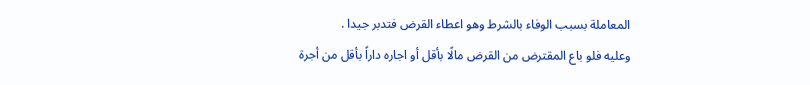المعاملة بسبب الوفاء بالشرط وهو اعطاء القرض فتدبر جيدا .
وعليه فلو باع المقترض من القرض مالًا بأقل أو اجاره داراً بأقل من أجرة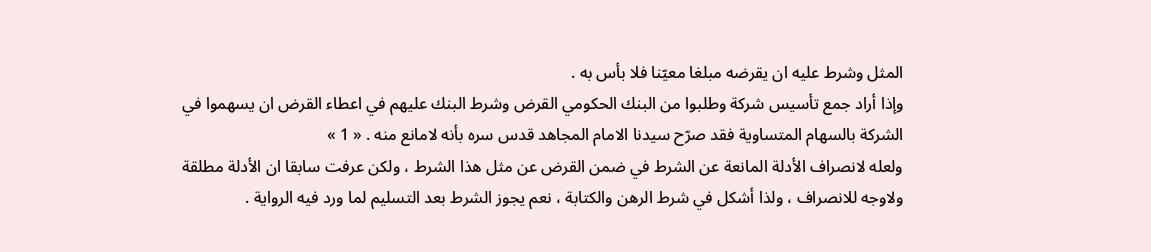المثل وشرط عليه ان يقرضه مبلغا معيّنا فلا بأس به .
وإذا أراد جمع تأسيس شركة وطلبوا من البنك الحكومي القرض وشرط البنك عليهم في اعطاء القرض ان يسهموا في الشركة بالسهام المتساوية فقد صرّح سيدنا الامام المجاهد قدس سره بأنه لامانع منه . « 1 »
ولعله لانصراف الأدلة المانعة عن الشرط في ضمن القرض عن مثل هذا الشرط ، ولكن عرفت سابقا ان الأدلة مطلقة ولاوجه للانصراف ، ولذا أشكل في شرط الرهن والكتابة ، نعم يجوز الشرط بعد التسليم لما ورد فيه الرواية .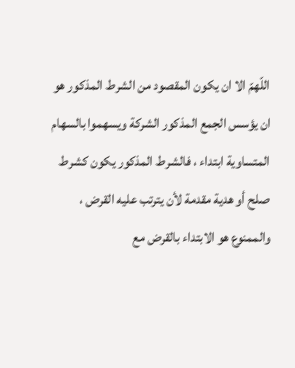اللّهمّ الا ان يكون المقصود من الشرط المذكور هو ان يؤسس الجمع المذكور الشركة ويسهموا بالسهام المتساوية ابتداء ، فالشرط المذكور يكون كشرط صلح أو هدية مقدمة لأن يترتب عليه القرض ، والممنوع هو الابتداء بالقرض مع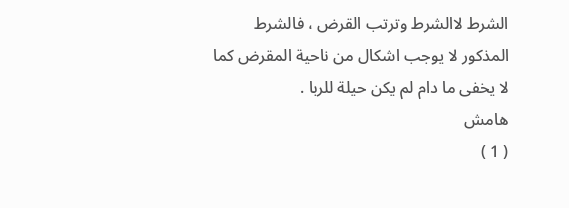الشرط لاالشرط وترتب القرض ، فالشرط المذكور لا يوجب اشكال من ناحية المقرض كما لا يخفى ما دام لم يكن حيلة للربا .
هامش
( 1 )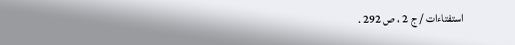استفتاءات / ج 2 ، ص 292 .